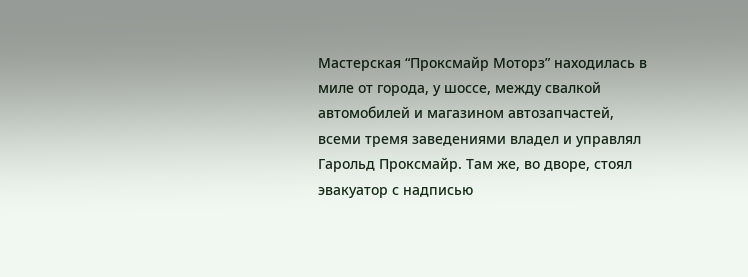Мастерская “Проксмайр Моторз” находилась в миле от города, у шоссе, между свалкой автомобилей и магазином автозапчастей, всеми тремя заведениями владел и управлял Гарольд Проксмайр. Там же, во дворе, стоял эвакуатор с надписью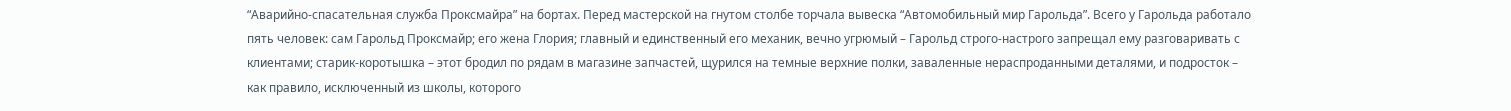“Аварийно-спасательная служба Проксмайра” на бортах. Перед мастерской на гнутом столбе торчала вывеска “Автомобильный мир Гарольда”. Всего у Гарольда работало пять человек: сам Гарольд Проксмайр; его жена Глория; главный и единственный его механик, вечно угрюмый – Гарольд строго-настрого запрещал ему разговаривать с клиентами; старик-коротышка – этот бродил по рядам в магазине запчастей, щурился на темные верхние полки, заваленные нераспроданными деталями, и подросток – как правило, исключенный из школы, которого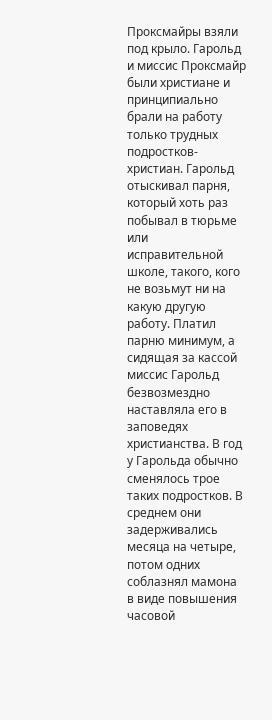Проксмайры взяли под крыло. Гарольд и миссис Проксмайр были христиане и принципиально брали на работу только трудных подростков-христиан. Гарольд отыскивал парня, который хоть раз побывал в тюрьме или исправительной школе, такого, кого не возьмут ни на какую другую работу. Платил парню минимум, а сидящая за кассой миссис Гарольд безвозмездно наставляла его в заповедях христианства. В год у Гарольда обычно сменялось трое таких подростков. В среднем они задерживались месяца на четыре, потом одних соблазнял мамона в виде повышения часовой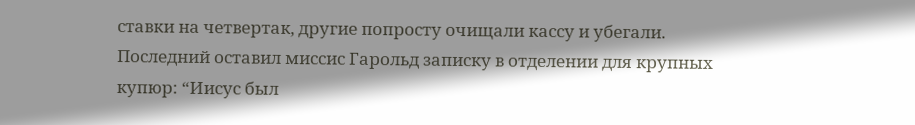ставки на четвертак, другие попросту очищали кассу и убегали. Последний оставил миссис Гарольд записку в отделении для крупных купюр: “Иисус был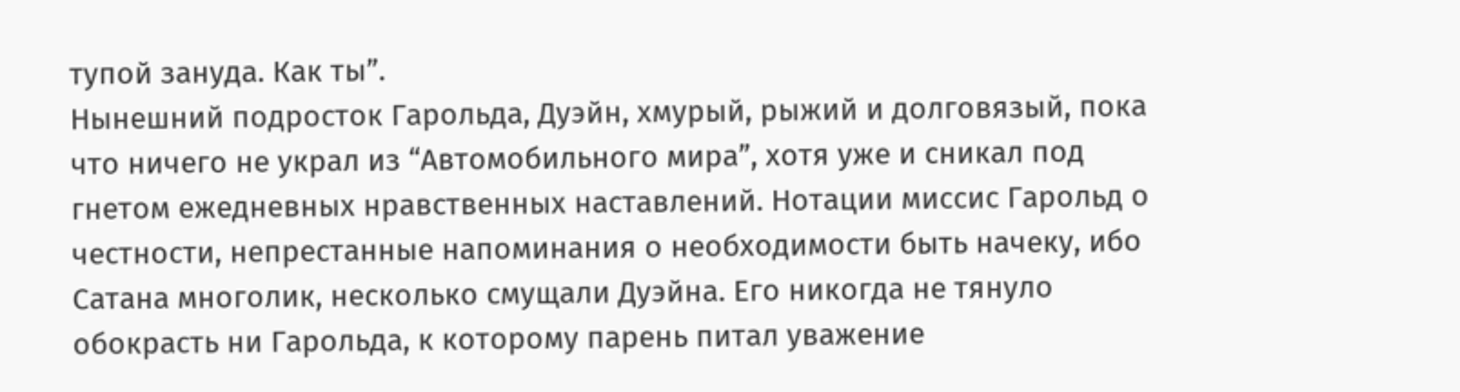тупой зануда. Как ты”.
Нынешний подросток Гарольда, Дуэйн, хмурый, рыжий и долговязый, пока что ничего не украл из “Автомобильного мира”, хотя уже и сникал под гнетом ежедневных нравственных наставлений. Нотации миссис Гарольд о честности, непрестанные напоминания о необходимости быть начеку, ибо Сатана многолик, несколько смущали Дуэйна. Его никогда не тянуло обокрасть ни Гарольда, к которому парень питал уважение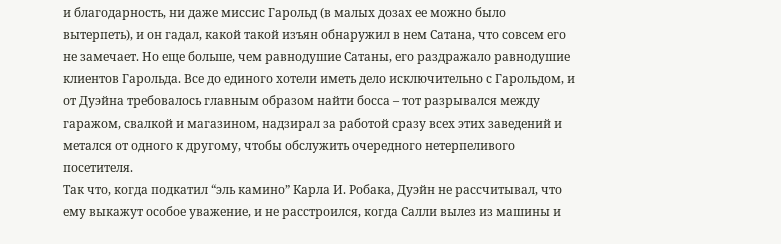и благодарность, ни даже миссис Гарольд (в малых дозах ее можно было вытерпеть), и он гадал, какой такой изъян обнаружил в нем Сатана, что совсем его не замечает. Но еще больше, чем равнодушие Сатаны, его раздражало равнодушие клиентов Гарольда. Все до единого хотели иметь дело исключительно с Гарольдом, и от Дуэйна требовалось главным образом найти босса – тот разрывался между гаражом, свалкой и магазином, надзирал за работой сразу всех этих заведений и метался от одного к другому, чтобы обслужить очередного нетерпеливого посетителя.
Так что, когда подкатил “эль камино” Карла И. Робака, Дуэйн не рассчитывал, что ему выкажут особое уважение, и не расстроился, когда Салли вылез из машины и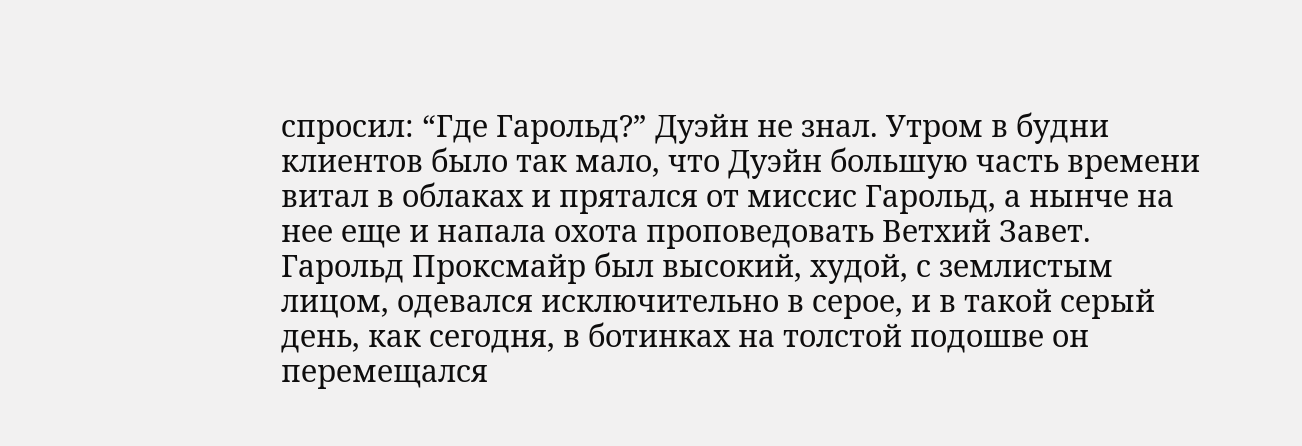спросил: “Где Гарольд?” Дуэйн не знал. Утром в будни клиентов было так мало, что Дуэйн большую часть времени витал в облаках и прятался от миссис Гарольд, а нынче на нее еще и напала охота проповедовать Ветхий Завет.
Гарольд Проксмайр был высокий, худой, с землистым лицом, одевался исключительно в серое, и в такой серый день, как сегодня, в ботинках на толстой подошве он перемещался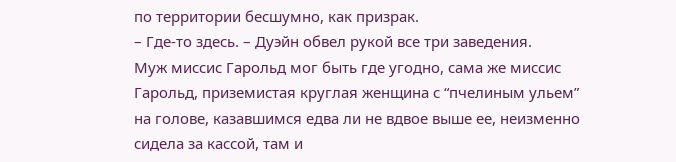по территории бесшумно, как призрак.
– Где-то здесь. – Дуэйн обвел рукой все три заведения.
Муж миссис Гарольд мог быть где угодно, сама же миссис Гарольд, приземистая круглая женщина с “пчелиным ульем” на голове, казавшимся едва ли не вдвое выше ее, неизменно сидела за кассой, там и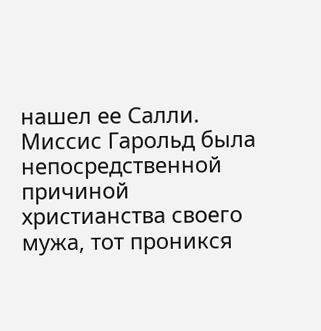нашел ее Салли. Миссис Гарольд была непосредственной причиной христианства своего мужа, тот проникся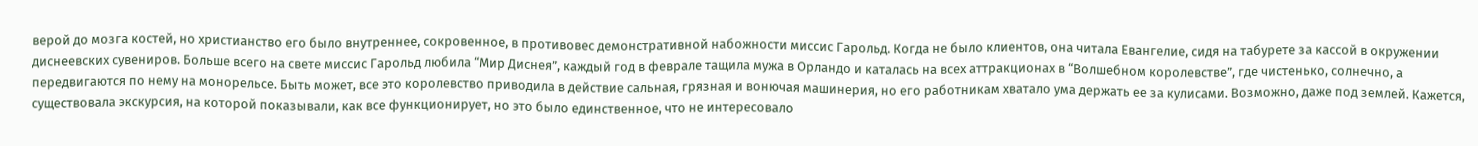верой до мозга костей, но христианство его было внутреннее, сокровенное, в противовес демонстративной набожности миссис Гарольд. Когда не было клиентов, она читала Евангелие, сидя на табурете за кассой в окружении диснеевских сувениров. Больше всего на свете миссис Гарольд любила “Мир Диснея”, каждый год в феврале тащила мужа в Орландо и каталась на всех аттракционах в “Волшебном королевстве”, где чистенько, солнечно, а передвигаются по нему на монорельсе. Быть может, все это королевство приводила в действие сальная, грязная и вонючая машинерия, но его работникам хватало ума держать ее за кулисами. Возможно, даже под землей. Кажется, существовала экскурсия, на которой показывали, как все функционирует, но это было единственное, что не интересовало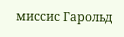миссис Гарольд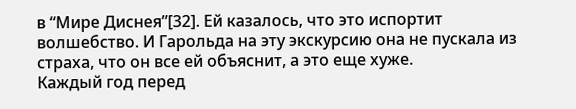в “Мире Диснея”[32]. Ей казалось, что это испортит волшебство. И Гарольда на эту экскурсию она не пускала из страха, что он все ей объяснит, а это еще хуже.
Каждый год перед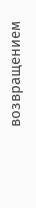возвращением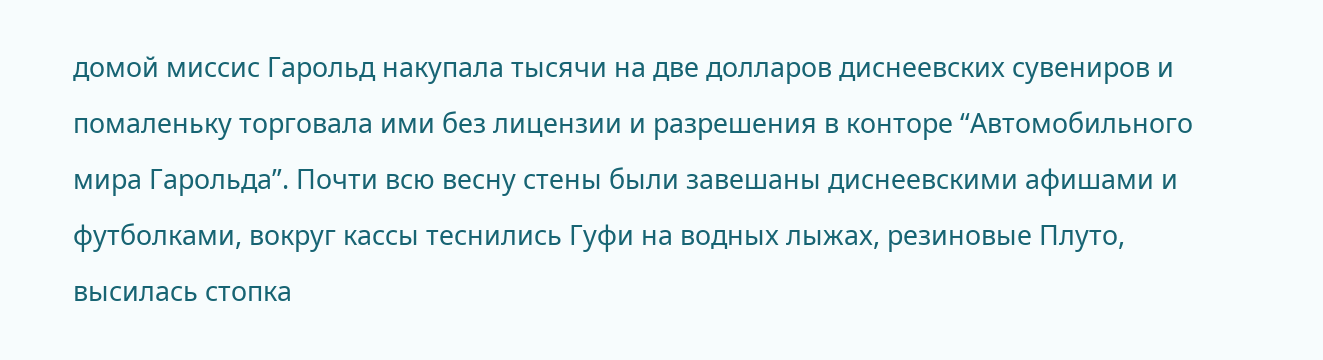домой миссис Гарольд накупала тысячи на две долларов диснеевских сувениров и помаленьку торговала ими без лицензии и разрешения в конторе “Автомобильного мира Гарольда”. Почти всю весну стены были завешаны диснеевскими афишами и футболками, вокруг кассы теснились Гуфи на водных лыжах, резиновые Плуто, высилась стопка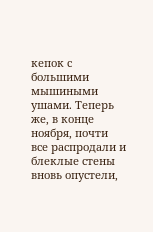кепок с большими мышиными ушами. Теперь же, в конце ноября, почти все распродали и блеклые стены вновь опустели,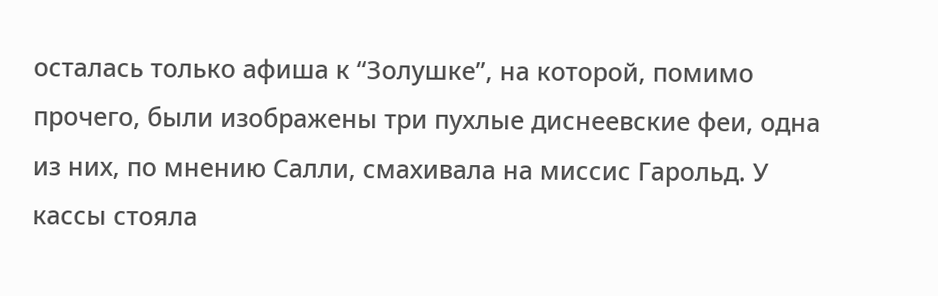осталась только афиша к “Золушке”, на которой, помимо прочего, были изображены три пухлые диснеевские феи, одна из них, по мнению Салли, смахивала на миссис Гарольд. У кассы стояла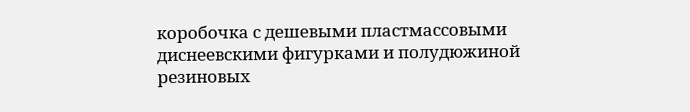коробочка с дешевыми пластмассовыми диснеевскими фигурками и полудюжиной резиновых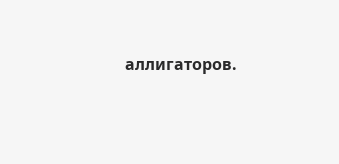аллигаторов.